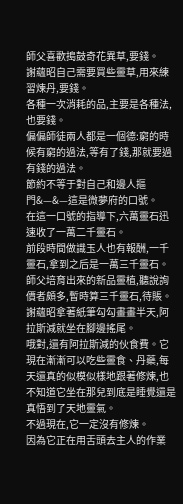師父喜歡搗鼓奇花異草,要錢。
謝蘊昭自己需要買些靈草,用來練習煉丹,要錢。
各種一次消耗的品,主要是各種法,也要錢。
偏偏師徒兩人都是一個德:窮的時候有窮的過法,等有了錢,那就要過有錢的過法。
節約不等于對自己和邊人摳門&—&—這是微夢府的口號。
在這一口號的指導下,六萬靈石迅速收了一萬二千靈石。
前段時間做識玉人也有報酬,一千靈石,拿到之后是一萬三千靈石。
師父培育出來的新品靈植,聽說詢價者頗多,暫時算三千靈石,待賬。
謝蘊昭拿著紙筆勾勾畫畫半天,阿拉斯減就坐在腳邊搖尾。
哦對,還有阿拉斯減的伙食費。它現在漸漸可以吃些靈食、丹藥,每天還真的似模似樣地跟著修煉,也不知道它坐在那兒到底是睡覺還是真悟到了天地靈氣。
不過現在,它一定沒有修煉。
因為它正在用舌頭去主人的作業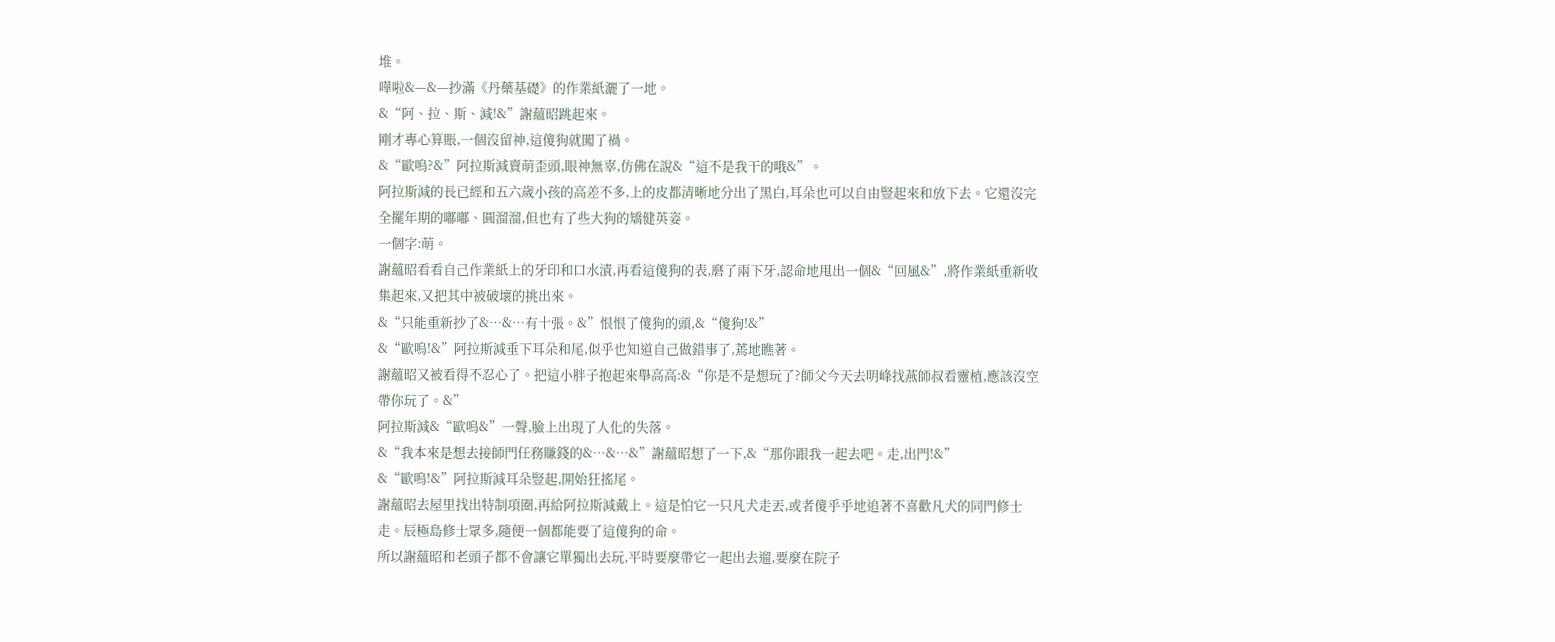堆。
嘩啦&—&—抄滿《丹藥基礎》的作業紙灑了一地。
&“阿、拉、斯、減!&”謝蘊昭跳起來。
剛才專心算賬,一個沒留神,這傻狗就闖了禍。
&“歐嗚?&”阿拉斯減賣萌歪頭,眼神無辜,仿佛在說&“這不是我干的哦&”。
阿拉斯減的長已經和五六歲小孩的高差不多,上的皮都清晰地分出了黑白,耳朵也可以自由豎起來和放下去。它還沒完全擺年期的嘟嘟、圓溜溜,但也有了些大狗的矯健英姿。
一個字:萌。
謝蘊昭看看自己作業紙上的牙印和口水漬,再看這傻狗的表,磨了兩下牙,認命地甩出一個&“回風&”,將作業紙重新收集起來,又把其中被破壞的挑出來。
&“只能重新抄了&…&…有十張。&”恨恨了傻狗的頭,&“傻狗!&”
&“歐嗚!&”阿拉斯減垂下耳朵和尾,似乎也知道自己做錯事了,蔫地瞧著。
謝蘊昭又被看得不忍心了。把這小胖子抱起來舉高高:&“你是不是想玩了?師父今天去明峰找燕師叔看靈植,應該沒空帶你玩了。&”
阿拉斯減&“歐嗚&”一聲,臉上出現了人化的失落。
&“我本來是想去接師門任務賺錢的&…&…&”謝蘊昭想了一下,&“那你跟我一起去吧。走,出門!&”
&“歐嗚!&”阿拉斯減耳朵豎起,開始狂搖尾。
謝蘊昭去屋里找出特制項圈,再給阿拉斯減戴上。這是怕它一只凡犬走丟,或者傻乎乎地追著不喜歡凡犬的同門修士走。辰極島修士眾多,隨便一個都能要了這傻狗的命。
所以謝蘊昭和老頭子都不會讓它單獨出去玩,平時要麼帶它一起出去遛,要麼在院子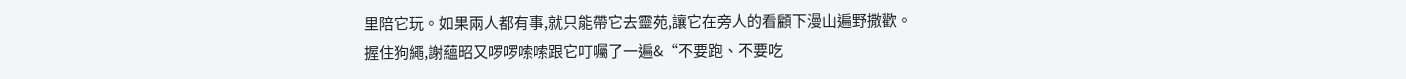里陪它玩。如果兩人都有事,就只能帶它去靈苑,讓它在旁人的看顧下漫山遍野撒歡。
握住狗繩,謝蘊昭又啰啰嗦嗦跟它叮囑了一遍&“不要跑、不要吃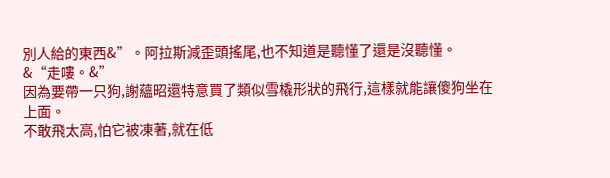別人給的東西&”。阿拉斯減歪頭搖尾,也不知道是聽懂了還是沒聽懂。
&“走嘍。&”
因為要帶一只狗,謝蘊昭還特意買了類似雪橇形狀的飛行,這樣就能讓傻狗坐在上面。
不敢飛太高,怕它被凍著,就在低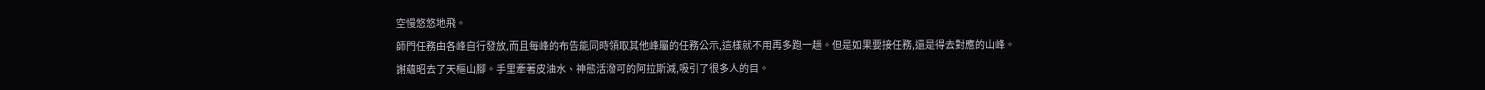空慢悠悠地飛。
師門任務由各峰自行發放,而且每峰的布告能同時領取其他峰屬的任務公示,這樣就不用再多跑一趟。但是如果要接任務,還是得去對應的山峰。
謝蘊昭去了天樞山腳。手里牽著皮油水、神態活潑可的阿拉斯減,吸引了很多人的目。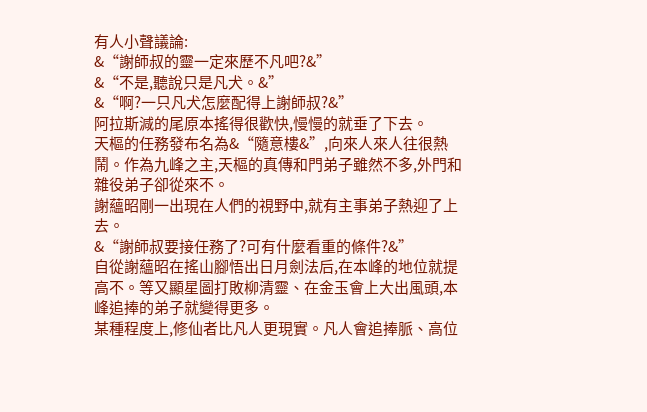有人小聲議論:
&“謝師叔的靈一定來歷不凡吧?&”
&“不是,聽說只是凡犬。&”
&“啊?一只凡犬怎麼配得上謝師叔?&”
阿拉斯減的尾原本搖得很歡快,慢慢的就垂了下去。
天樞的任務發布名為&“隨意樓&”,向來人來人往很熱鬧。作為九峰之主,天樞的真傳和門弟子雖然不多,外門和雜役弟子卻從來不。
謝蘊昭剛一出現在人們的視野中,就有主事弟子熱迎了上去。
&“謝師叔要接任務了?可有什麼看重的條件?&”
自從謝蘊昭在搖山腳悟出日月劍法后,在本峰的地位就提高不。等又顯星圖打敗柳清靈、在金玉會上大出風頭,本峰追捧的弟子就變得更多。
某種程度上,修仙者比凡人更現實。凡人會追捧脈、高位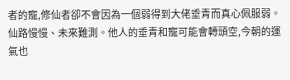者的寵,修仙者卻不會因為一個弱得到大佬垂青而真心佩服弱。
仙路慢慢、未來難測。他人的垂青和寵可能會轉頭空,今朝的運氣也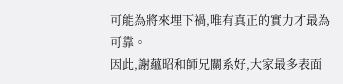可能為將來埋下禍,唯有真正的實力才最為可靠。
因此,謝蘊昭和師兄關系好,大家最多表面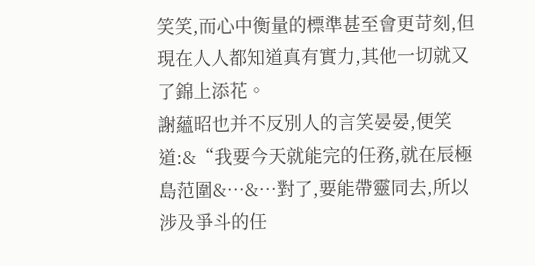笑笑,而心中衡量的標準甚至會更苛刻,但現在人人都知道真有實力,其他一切就又了錦上添花。
謝蘊昭也并不反別人的言笑晏晏,便笑道:&“我要今天就能完的任務,就在辰極島范圍&…&…對了,要能帶靈同去,所以涉及爭斗的任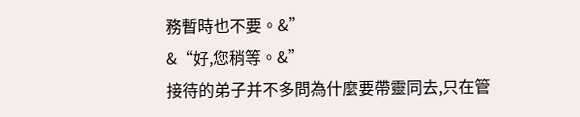務暫時也不要。&”
&“好,您稍等。&”
接待的弟子并不多問為什麼要帶靈同去,只在管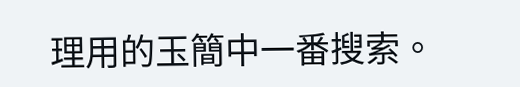理用的玉簡中一番搜索。